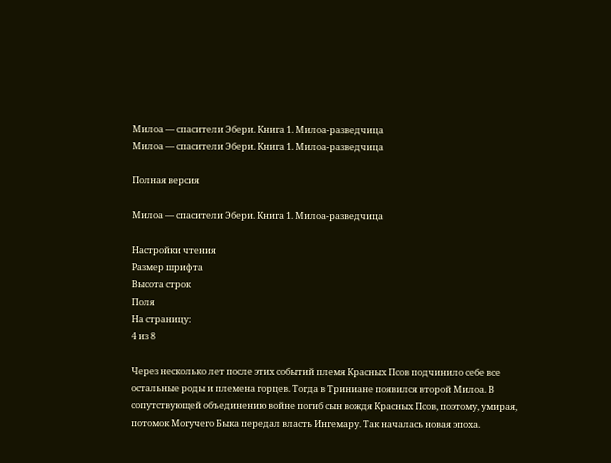Милоа — спасители Эбери. Книга 1. Милоа-разведчица
Милоа — спасители Эбери. Книга 1. Милоа-разведчица

Полная версия

Милоа — спасители Эбери. Книга 1. Милоа-разведчица

Настройки чтения
Размер шрифта
Высота строк
Поля
На страницу:
4 из 8

Через несколько лет после этих событий племя Красных Псов подчинило себе все остальные роды и племена горцев. Тогда в Триниане появился второй Милоа. В сопутствующей объединению войне погиб сын вождя Красных Псов, поэтому, умирая, потомок Могучего Быка передал власть Ингемару. Так началась новая эпоха.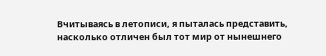Вчитываясь в летописи, я пыталась представить, насколько отличен был тот мир от нынешнего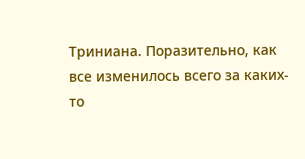Триниана. Поразительно, как все изменилось всего за каких-то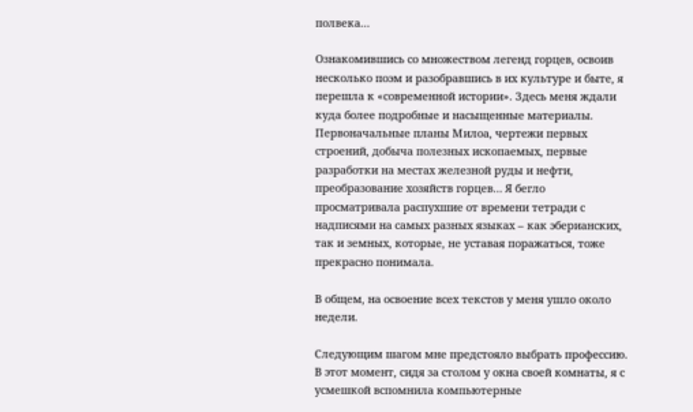полвека…

Ознакомившись со множеством легенд горцев, освоив несколько поэм и разобравшись в их культуре и быте, я перешла к «современной истории». Здесь меня ждали куда более подробные и насыщенные материалы. Первоначальные планы Милоа, чертежи первых строений, добыча полезных ископаемых, первые разработки на местах железной руды и нефти, преобразование хозяйств горцев… Я бегло просматривала распухшие от времени тетради с надписями на самых разных языках – как эберианских, так и земных, которые, не уставая поражаться, тоже прекрасно понимала.

В общем, на освоение всех текстов у меня ушло около недели.

Следующим шагом мне предстояло выбрать профессию. В этот момент, сидя за столом у окна своей комнаты, я с усмешкой вспомнила компьютерные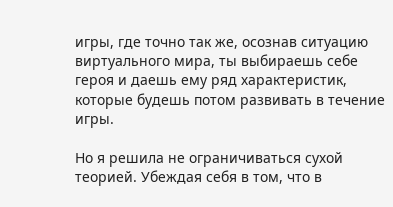игры, где точно так же, осознав ситуацию виртуального мира, ты выбираешь себе героя и даешь ему ряд характеристик, которые будешь потом развивать в течение игры.

Но я решила не ограничиваться сухой теорией. Убеждая себя в том, что в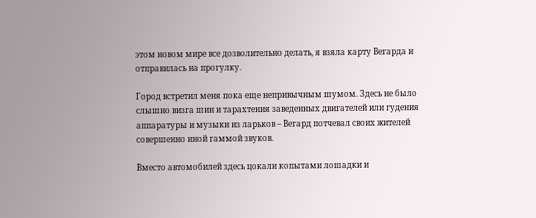этом новом мире все дозволительно делать, я взяла карту Вегарда и отправилась на прогулку.

Город встретил меня пока еще непривычным шумом. Здесь не было слышно визга шин и тарахтения заведенных двигателей или гудения аппаратуры и музыки из ларьков – Вегард потчевал своих жителей совершенно иной гаммой звуков.

Вместо автомобилей здесь цокали копытами лошадки и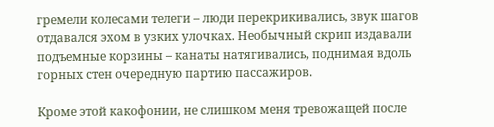гремели колесами телеги – люди перекрикивались, звук шагов отдавался эхом в узких улочках. Необычный скрип издавали подъемные корзины – канаты натягивались, поднимая вдоль горных стен очередную партию пассажиров.

Кроме этой какофонии, не слишком меня тревожащей после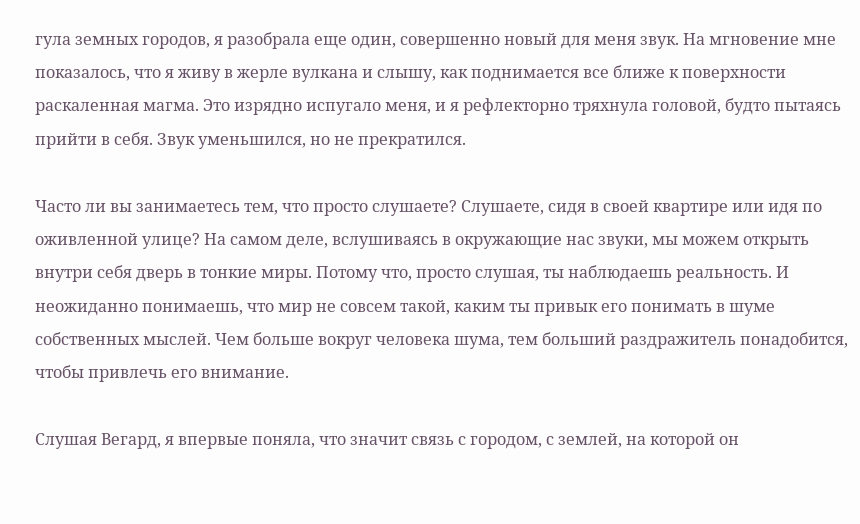гула земных городов, я разобрала еще один, совершенно новый для меня звук. На мгновение мне показалось, что я живу в жерле вулкана и слышу, как поднимается все ближе к поверхности раскаленная магма. Это изрядно испугало меня, и я рефлекторно тряхнула головой, будто пытаясь прийти в себя. Звук уменьшился, но не прекратился.

Часто ли вы занимаетесь тем, что просто слушаете? Слушаете, сидя в своей квартире или идя по оживленной улице? На самом деле, вслушиваясь в окружающие нас звуки, мы можем открыть внутри себя дверь в тонкие миры. Потому что, просто слушая, ты наблюдаешь реальность. И неожиданно понимаешь, что мир не совсем такой, каким ты привык его понимать в шуме собственных мыслей. Чем больше вокруг человека шума, тем больший раздражитель понадобится, чтобы привлечь его внимание.

Слушая Вегард, я впервые поняла, что значит связь с городом, с землей, на которой он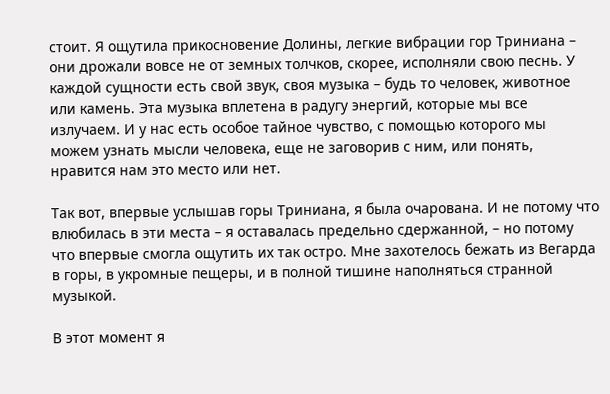стоит. Я ощутила прикосновение Долины, легкие вибрации гор Триниана – они дрожали вовсе не от земных толчков, скорее, исполняли свою песнь. У каждой сущности есть свой звук, своя музыка – будь то человек, животное или камень. Эта музыка вплетена в радугу энергий, которые мы все излучаем. И у нас есть особое тайное чувство, с помощью которого мы можем узнать мысли человека, еще не заговорив с ним, или понять, нравится нам это место или нет.

Так вот, впервые услышав горы Триниана, я была очарована. И не потому что влюбилась в эти места – я оставалась предельно сдержанной, – но потому что впервые смогла ощутить их так остро. Мне захотелось бежать из Вегарда в горы, в укромные пещеры, и в полной тишине наполняться странной музыкой.

В этот момент я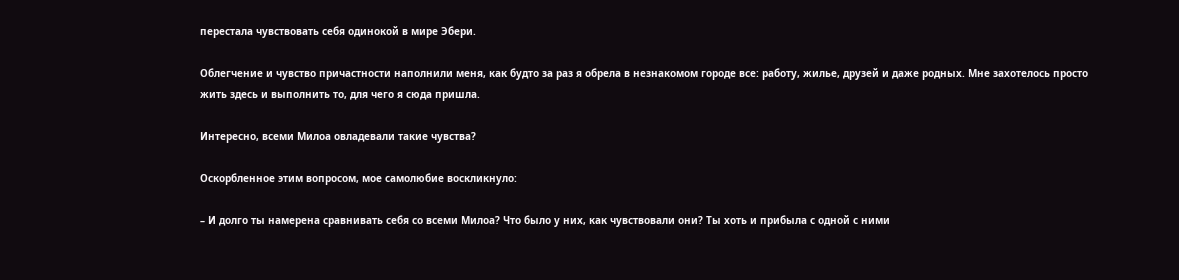перестала чувствовать себя одинокой в мире Эбери.

Облегчение и чувство причастности наполнили меня, как будто за раз я обрела в незнакомом городе все: работу, жилье, друзей и даже родных. Мне захотелось просто жить здесь и выполнить то, для чего я сюда пришла.

Интересно, всеми Милоа овладевали такие чувства?

Оскорбленное этим вопросом, мое самолюбие воскликнуло:

– И долго ты намерена сравнивать себя со всеми Милоа? Что было у них, как чувствовали они? Ты хоть и прибыла с одной с ними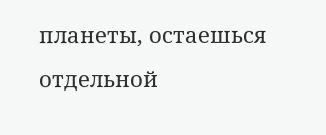планеты, остаешься отдельной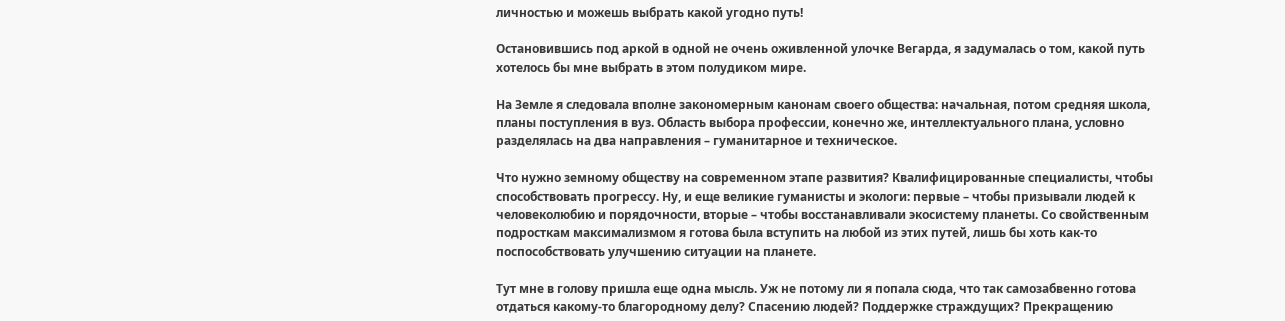личностью и можешь выбрать какой угодно путь!

Остановившись под аркой в одной не очень оживленной улочке Вегарда, я задумалась о том, какой путь хотелось бы мне выбрать в этом полудиком мире.

На Земле я следовала вполне закономерным канонам своего общества: начальная, потом средняя школа, планы поступления в вуз. Область выбора профессии, конечно же, интеллектуального плана, условно разделялась на два направления – гуманитарное и техническое.

Что нужно земному обществу на современном этапе развития? Квалифицированные специалисты, чтобы способствовать прогрессу. Ну, и еще великие гуманисты и экологи: первые – чтобы призывали людей к человеколюбию и порядочности, вторые – чтобы восстанавливали экосистему планеты. Со свойственным подросткам максимализмом я готова была вступить на любой из этих путей, лишь бы хоть как-то поспособствовать улучшению ситуации на планете.

Тут мне в голову пришла еще одна мысль. Уж не потому ли я попала сюда, что так самозабвенно готова отдаться какому-то благородному делу? Спасению людей? Поддержке страждущих? Прекращению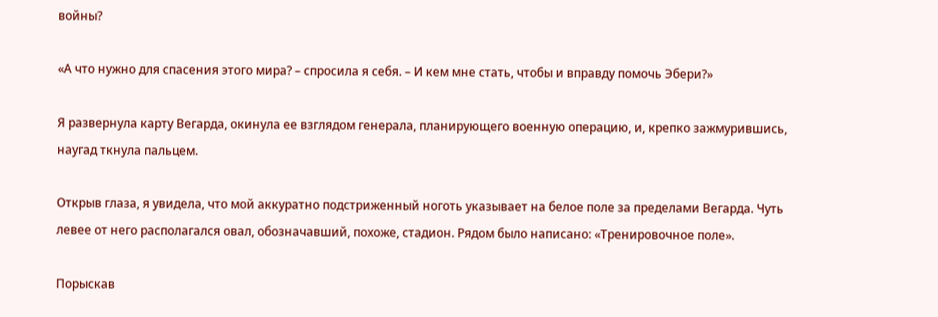войны?

«А что нужно для спасения этого мира? – спросила я себя. – И кем мне стать, чтобы и вправду помочь Эбери?»

Я развернула карту Вегарда, окинула ее взглядом генерала, планирующего военную операцию, и, крепко зажмурившись, наугад ткнула пальцем.

Открыв глаза, я увидела, что мой аккуратно подстриженный ноготь указывает на белое поле за пределами Вегарда. Чуть левее от него располагался овал, обозначавший, похоже, стадион. Рядом было написано: «Тренировочное поле».

Порыскав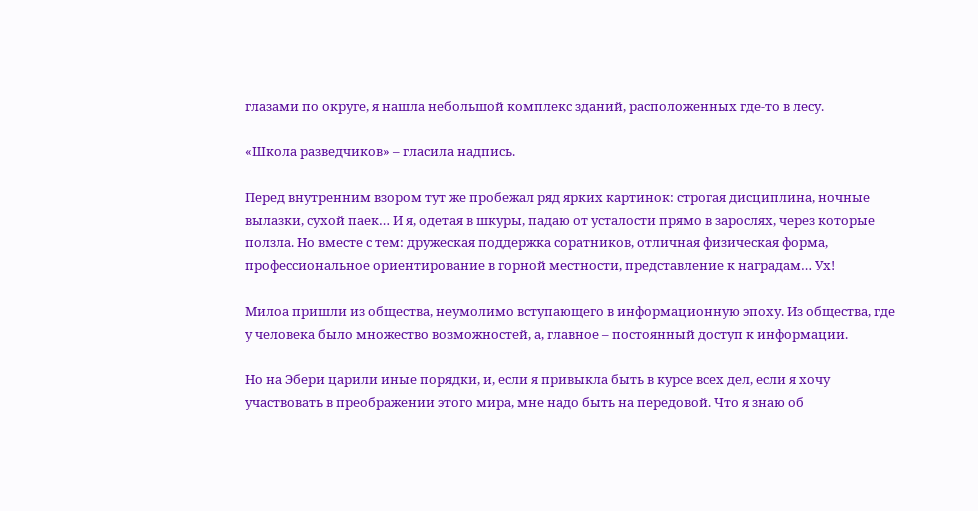глазами по округе, я нашла небольшой комплекс зданий, расположенных где-то в лесу.

«Школа разведчиков» – гласила надпись.

Перед внутренним взором тут же пробежал ряд ярких картинок: строгая дисциплина, ночные вылазки, сухой паек… И я, одетая в шкуры, падаю от усталости прямо в зарослях, через которые ползла. Но вместе с тем: дружеская поддержка соратников, отличная физическая форма, профессиональное ориентирование в горной местности, представление к наградам… Ух!

Милоа пришли из общества, неумолимо вступающего в информационную эпоху. Из общества, где у человека было множество возможностей, а, главное – постоянный доступ к информации.

Но на Эбери царили иные порядки, и, если я привыкла быть в курсе всех дел, если я хочу участвовать в преображении этого мира, мне надо быть на передовой. Что я знаю об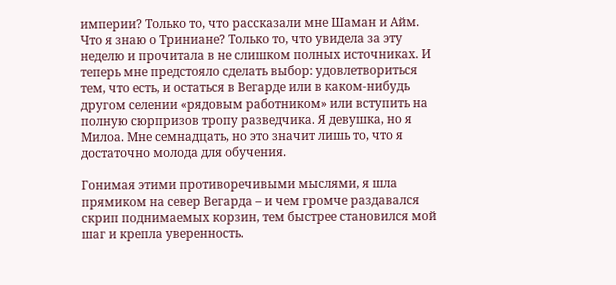империи? Только то, что рассказали мне Шаман и Айм. Что я знаю о Триниане? Только то, что увидела за эту неделю и прочитала в не слишком полных источниках. И теперь мне предстояло сделать выбор: удовлетвориться тем, что есть, и остаться в Вегарде или в каком-нибудь другом селении «рядовым работником» или вступить на полную сюрпризов тропу разведчика. Я девушка, но я Милоа. Мне семнадцать, но это значит лишь то, что я достаточно молода для обучения.

Гонимая этими противоречивыми мыслями, я шла прямиком на север Вегарда – и чем громче раздавался скрип поднимаемых корзин, тем быстрее становился мой шаг и крепла уверенность.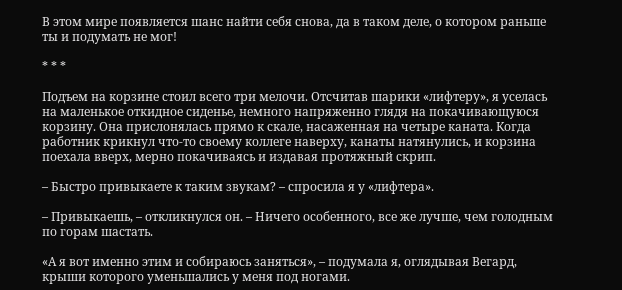В этом мире появляется шанс найти себя снова, да в таком деле, о котором раньше ты и подумать не мог!

* * *

Подъем на корзине стоил всего три мелочи. Отсчитав шарики «лифтеру», я уселась на маленькое откидное сиденье, немного напряженно глядя на покачивающуюся корзину. Она прислонялась прямо к скале, насаженная на четыре каната. Когда работник крикнул что-то своему коллеге наверху, канаты натянулись, и корзина поехала вверх, мерно покачиваясь и издавая протяжный скрип.

– Быстро привыкаете к таким звукам? – спросила я у «лифтера».

– Привыкаешь, – откликнулся он. – Ничего особенного, все же лучше, чем голодным по горам шастать.

«А я вот именно этим и собираюсь заняться», – подумала я, оглядывая Вегард, крыши которого уменьшались у меня под ногами.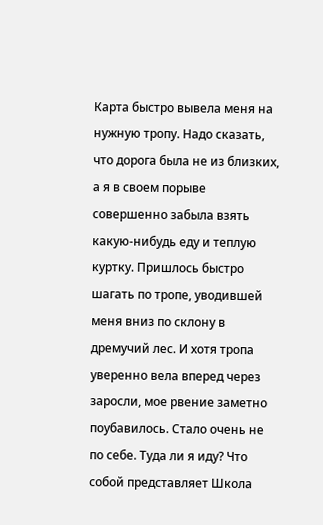Карта быстро вывела меня на нужную тропу. Надо сказать, что дорога была не из близких, а я в своем порыве совершенно забыла взять какую-нибудь еду и теплую куртку. Пришлось быстро шагать по тропе, уводившей меня вниз по склону в дремучий лес. И хотя тропа уверенно вела вперед через заросли, мое рвение заметно поубавилось. Стало очень не по себе. Туда ли я иду? Что собой представляет Школа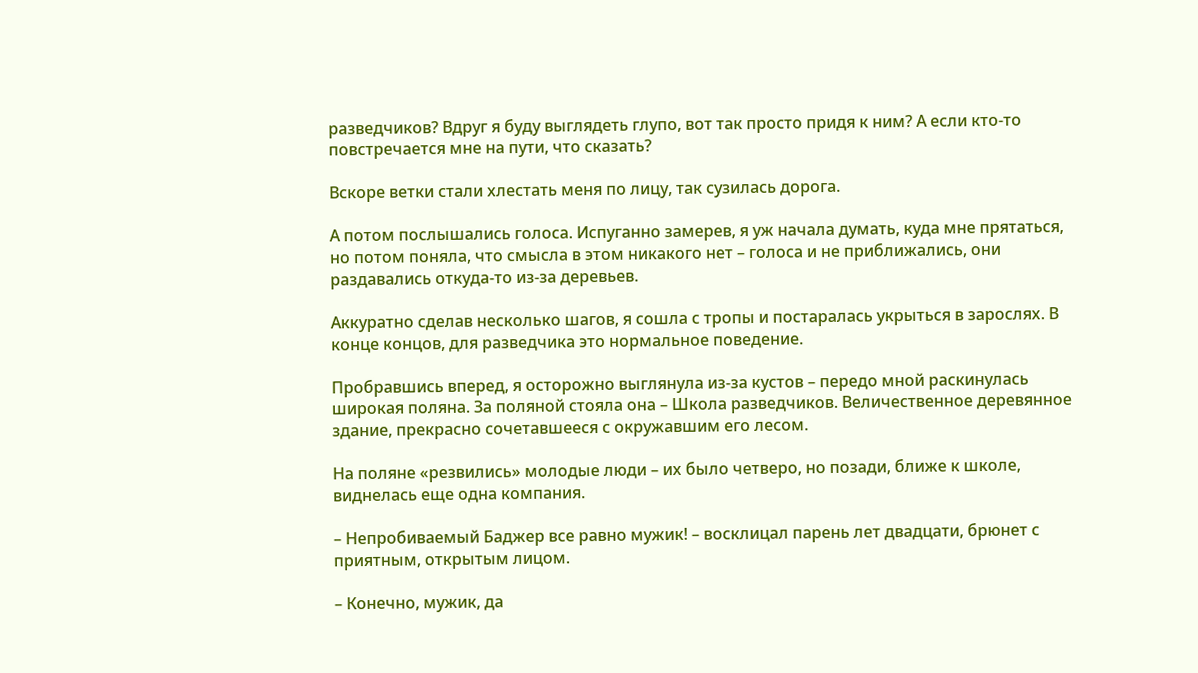разведчиков? Вдруг я буду выглядеть глупо, вот так просто придя к ним? А если кто-то повстречается мне на пути, что сказать?

Вскоре ветки стали хлестать меня по лицу, так сузилась дорога.

А потом послышались голоса. Испуганно замерев, я уж начала думать, куда мне прятаться, но потом поняла, что смысла в этом никакого нет – голоса и не приближались, они раздавались откуда-то из-за деревьев.

Аккуратно сделав несколько шагов, я сошла с тропы и постаралась укрыться в зарослях. В конце концов, для разведчика это нормальное поведение.

Пробравшись вперед, я осторожно выглянула из-за кустов – передо мной раскинулась широкая поляна. За поляной стояла она – Школа разведчиков. Величественное деревянное здание, прекрасно сочетавшееся с окружавшим его лесом.

На поляне «резвились» молодые люди – их было четверо, но позади, ближе к школе, виднелась еще одна компания.

– Непробиваемый Баджер все равно мужик! – восклицал парень лет двадцати, брюнет с приятным, открытым лицом.

– Конечно, мужик, да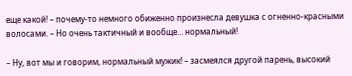еще какой! – почему-то немного обиженно произнесла девушка с огненно-красными волосами. – Но очень тактичный и вообще… нормальный!

– Ну, вот мы и говорим, нормальный мужик! – засмеялся другой парень, высокий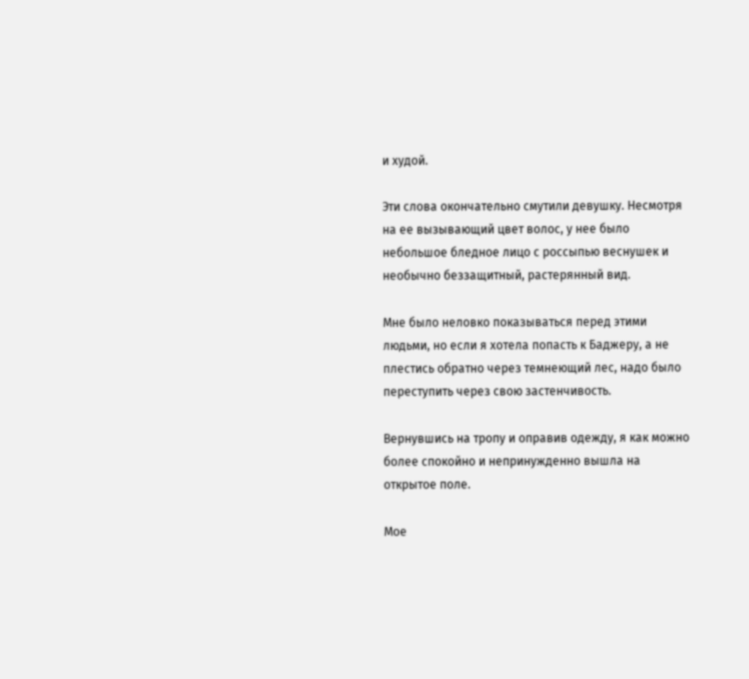и худой.

Эти слова окончательно смутили девушку. Несмотря на ее вызывающий цвет волос, у нее было небольшое бледное лицо с россыпью веснушек и необычно беззащитный, растерянный вид.

Мне было неловко показываться перед этими людьми, но если я хотела попасть к Баджеру, а не плестись обратно через темнеющий лес, надо было переступить через свою застенчивость.

Вернувшись на тропу и оправив одежду, я как можно более спокойно и непринужденно вышла на открытое поле.

Мое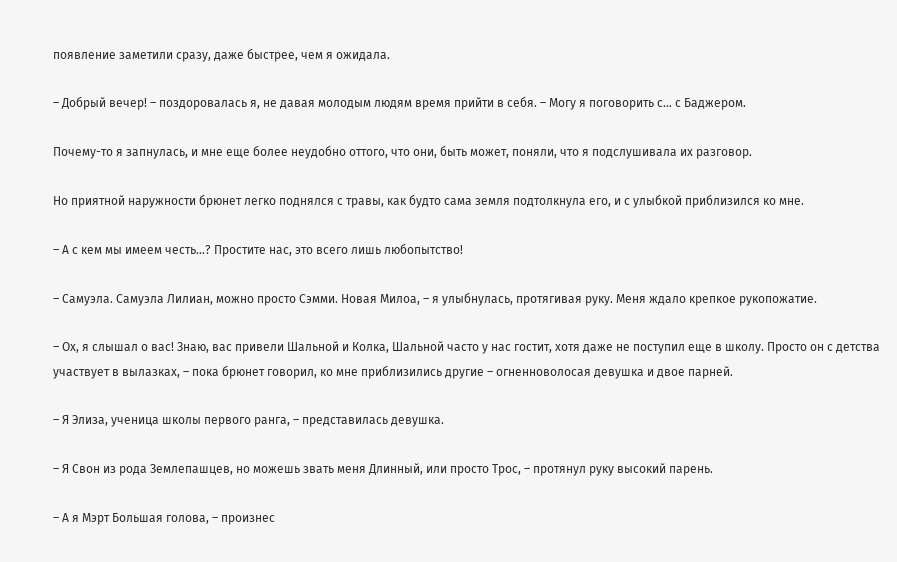появление заметили сразу, даже быстрее, чем я ожидала.

– Добрый вечер! – поздоровалась я, не давая молодым людям время прийти в себя. – Могу я поговорить с… с Баджером.

Почему-то я запнулась, и мне еще более неудобно оттого, что они, быть может, поняли, что я подслушивала их разговор.

Но приятной наружности брюнет легко поднялся с травы, как будто сама земля подтолкнула его, и с улыбкой приблизился ко мне.

– А с кем мы имеем честь…? Простите нас, это всего лишь любопытство!

– Самуэла. Самуэла Лилиан, можно просто Сэмми. Новая Милоа, – я улыбнулась, протягивая руку. Меня ждало крепкое рукопожатие.

– Ох, я слышал о вас! Знаю, вас привели Шальной и Колка, Шальной часто у нас гостит, хотя даже не поступил еще в школу. Просто он с детства участвует в вылазках, – пока брюнет говорил, ко мне приблизились другие – огненноволосая девушка и двое парней.

– Я Элиза, ученица школы первого ранга, – представилась девушка.

– Я Свон из рода Землепашцев, но можешь звать меня Длинный, или просто Трос, – протянул руку высокий парень.

– А я Мэрт Большая голова, – произнес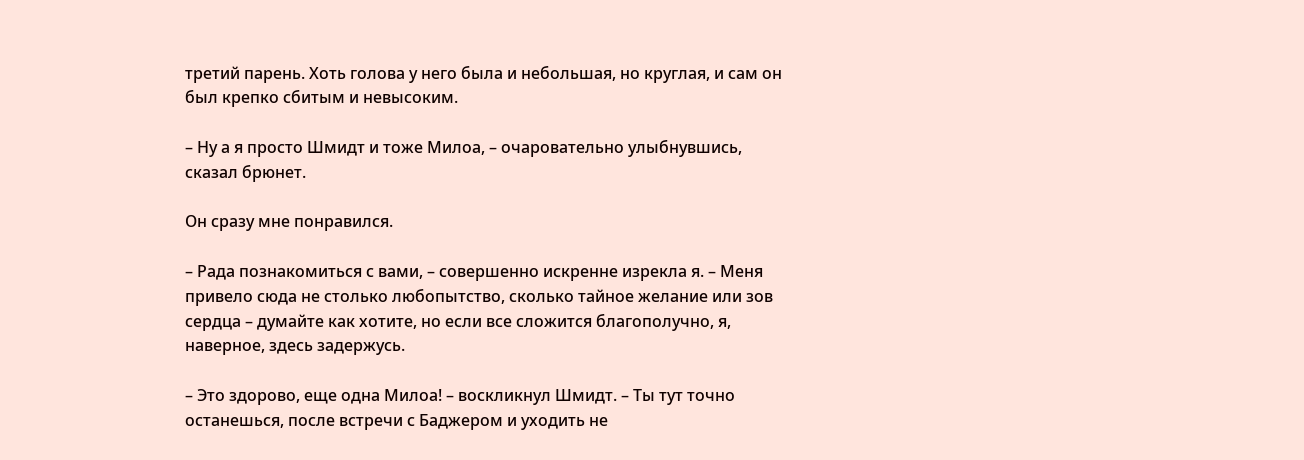третий парень. Хоть голова у него была и небольшая, но круглая, и сам он был крепко сбитым и невысоким.

– Ну а я просто Шмидт и тоже Милоа, – очаровательно улыбнувшись, сказал брюнет.

Он сразу мне понравился.

– Рада познакомиться с вами, – совершенно искренне изрекла я. – Меня привело сюда не столько любопытство, сколько тайное желание или зов сердца – думайте как хотите, но если все сложится благополучно, я, наверное, здесь задержусь.

– Это здорово, еще одна Милоа! – воскликнул Шмидт. – Ты тут точно останешься, после встречи с Баджером и уходить не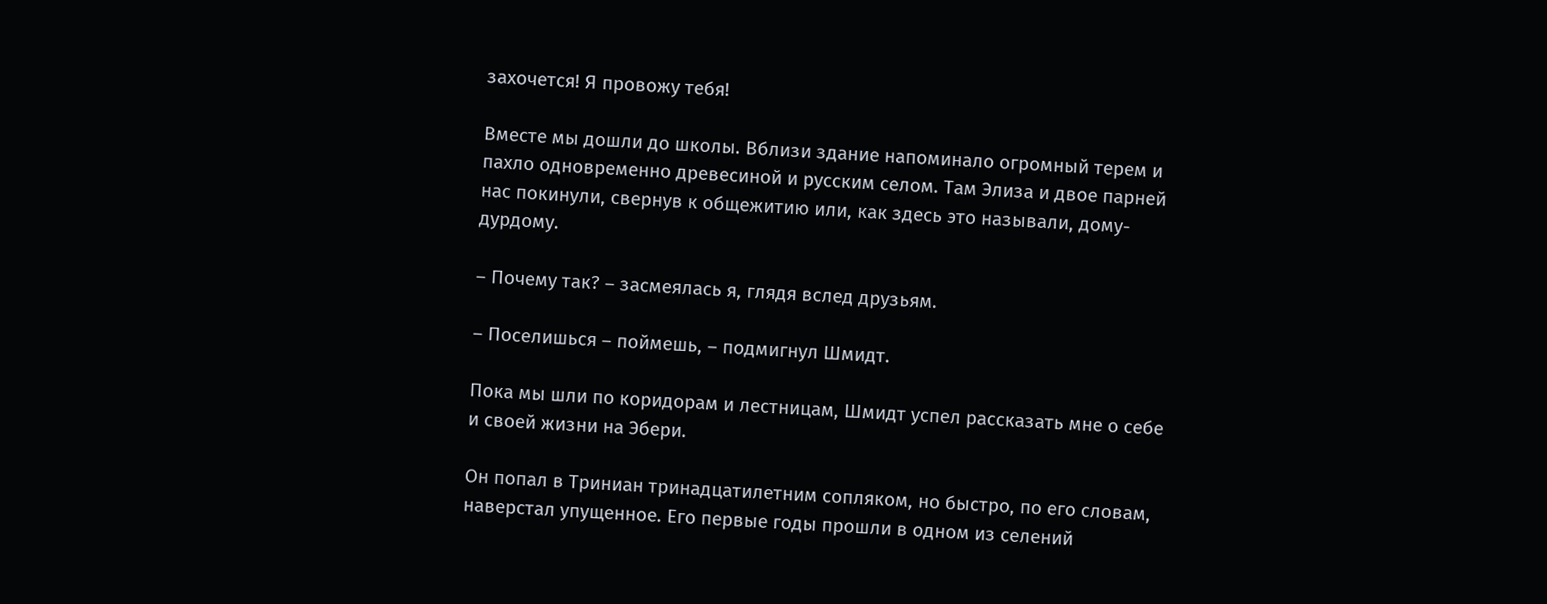захочется! Я провожу тебя!

Вместе мы дошли до школы. Вблизи здание напоминало огромный терем и пахло одновременно древесиной и русским селом. Там Элиза и двое парней нас покинули, свернув к общежитию или, как здесь это называли, дому-дурдому.

– Почему так? – засмеялась я, глядя вслед друзьям.

– Поселишься – поймешь, – подмигнул Шмидт.

Пока мы шли по коридорам и лестницам, Шмидт успел рассказать мне о себе и своей жизни на Эбери.

Он попал в Триниан тринадцатилетним сопляком, но быстро, по его словам, наверстал упущенное. Его первые годы прошли в одном из селений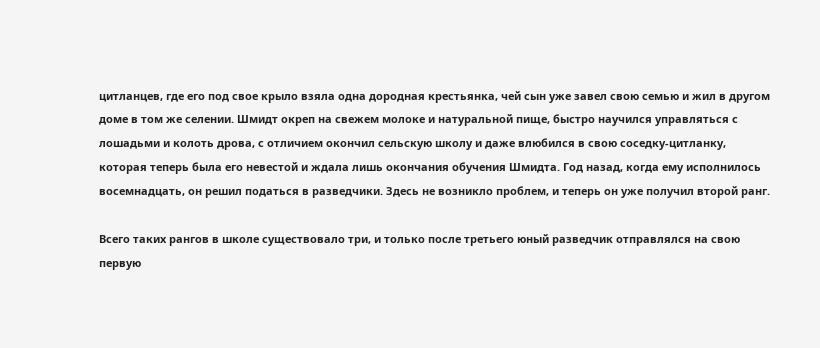цитланцев, где его под свое крыло взяла одна дородная крестьянка, чей сын уже завел свою семью и жил в другом доме в том же селении. Шмидт окреп на свежем молоке и натуральной пище, быстро научился управляться с лошадьми и колоть дрова, с отличием окончил сельскую школу и даже влюбился в свою соседку-цитланку, которая теперь была его невестой и ждала лишь окончания обучения Шмидта. Год назад, когда ему исполнилось восемнадцать, он решил податься в разведчики. Здесь не возникло проблем, и теперь он уже получил второй ранг.

Всего таких рангов в школе существовало три, и только после третьего юный разведчик отправлялся на свою первую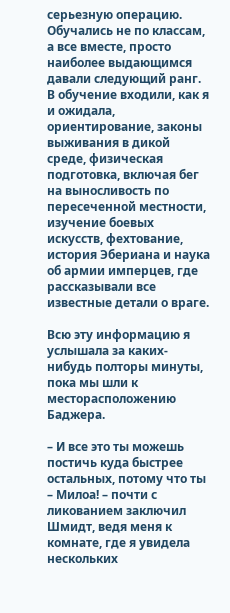серьезную операцию. Обучались не по классам, а все вместе, просто наиболее выдающимся давали следующий ранг. В обучение входили, как я и ожидала, ориентирование, законы выживания в дикой среде, физическая подготовка, включая бег на выносливость по пересеченной местности, изучение боевых искусств, фехтование, история Эбериана и наука об армии имперцев, где рассказывали все известные детали о враге.

Всю эту информацию я услышала за каких-нибудь полторы минуты, пока мы шли к месторасположению Баджера.

– И все это ты можешь постичь куда быстрее остальных, потому что ты – Милоа! – почти с ликованием заключил Шмидт, ведя меня к комнате, где я увидела нескольких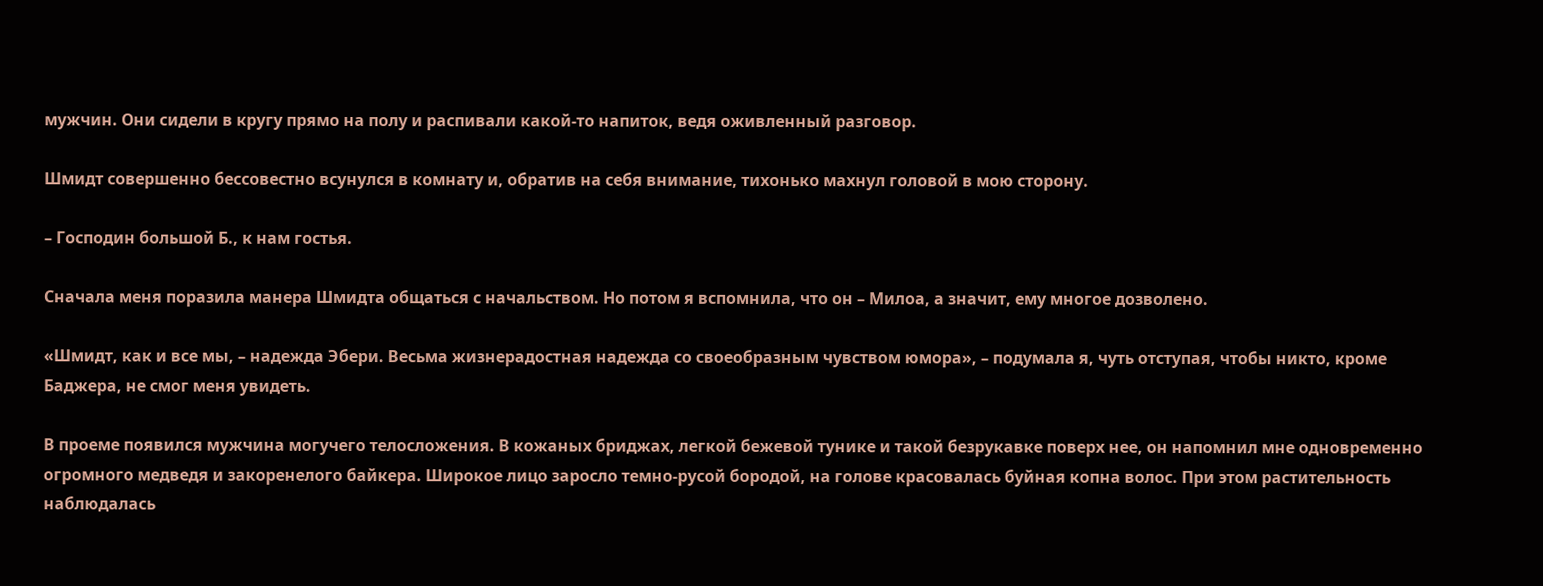мужчин. Они сидели в кругу прямо на полу и распивали какой-то напиток, ведя оживленный разговор.

Шмидт совершенно бессовестно всунулся в комнату и, обратив на себя внимание, тихонько махнул головой в мою сторону.

– Господин большой Б., к нам гостья.

Сначала меня поразила манера Шмидта общаться с начальством. Но потом я вспомнила, что он – Милоа, а значит, ему многое дозволено.

«Шмидт, как и все мы, – надежда Эбери. Весьма жизнерадостная надежда со своеобразным чувством юмора», – подумала я, чуть отступая, чтобы никто, кроме Баджера, не смог меня увидеть.

В проеме появился мужчина могучего телосложения. В кожаных бриджах, легкой бежевой тунике и такой безрукавке поверх нее, он напомнил мне одновременно огромного медведя и закоренелого байкера. Широкое лицо заросло темно-русой бородой, на голове красовалась буйная копна волос. При этом растительность наблюдалась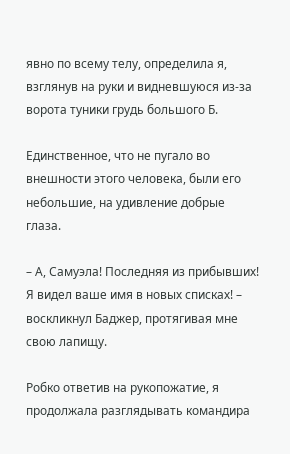явно по всему телу, определила я, взглянув на руки и видневшуюся из-за ворота туники грудь большого Б.

Единственное, что не пугало во внешности этого человека, были его небольшие, на удивление добрые глаза.

– А, Самуэла! Последняя из прибывших! Я видел ваше имя в новых списках! – воскликнул Баджер, протягивая мне свою лапищу.

Робко ответив на рукопожатие, я продолжала разглядывать командира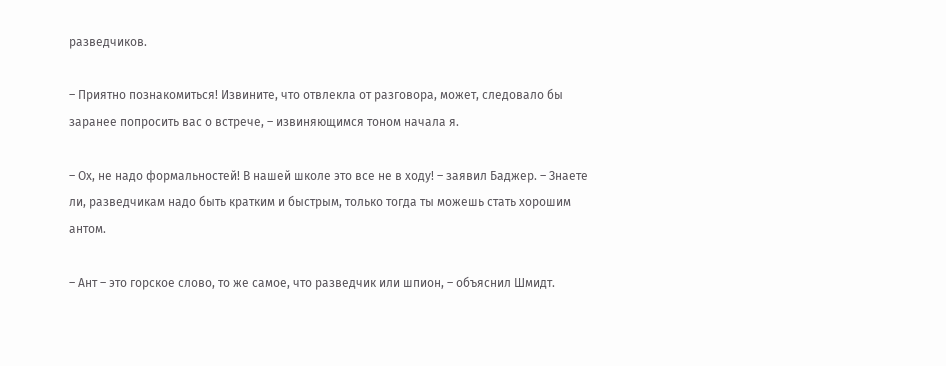разведчиков.

– Приятно познакомиться! Извините, что отвлекла от разговора, может, следовало бы заранее попросить вас о встрече, – извиняющимся тоном начала я.

– Ох, не надо формальностей! В нашей школе это все не в ходу! – заявил Баджер. – Знаете ли, разведчикам надо быть кратким и быстрым, только тогда ты можешь стать хорошим антом.

– Ант – это горское слово, то же самое, что разведчик или шпион, – объяснил Шмидт.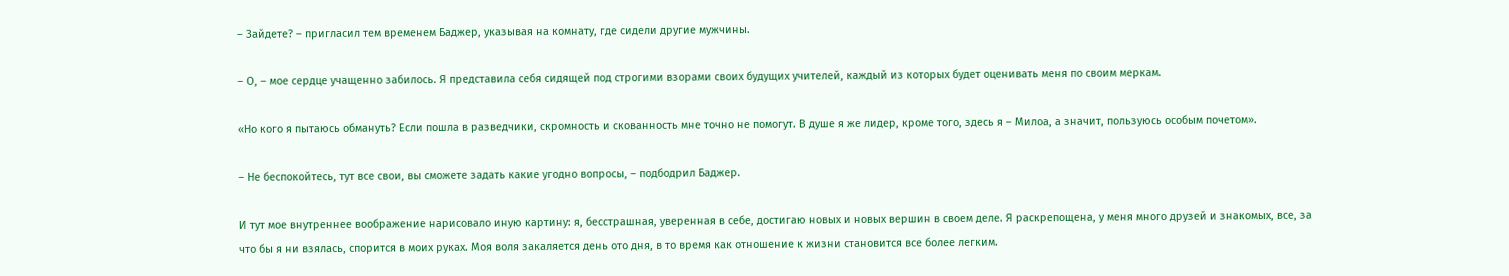– Зайдете? – пригласил тем временем Баджер, указывая на комнату, где сидели другие мужчины.

– О, – мое сердце учащенно забилось. Я представила себя сидящей под строгими взорами своих будущих учителей, каждый из которых будет оценивать меня по своим меркам.

«Но кого я пытаюсь обмануть? Если пошла в разведчики, скромность и скованность мне точно не помогут. В душе я же лидер, кроме того, здесь я – Милоа, а значит, пользуюсь особым почетом».

– Не беспокойтесь, тут все свои, вы сможете задать какие угодно вопросы, – подбодрил Баджер.

И тут мое внутреннее воображение нарисовало иную картину: я, бесстрашная, уверенная в себе, достигаю новых и новых вершин в своем деле. Я раскрепощена, у меня много друзей и знакомых, все, за что бы я ни взялась, спорится в моих руках. Моя воля закаляется день ото дня, в то время как отношение к жизни становится все более легким.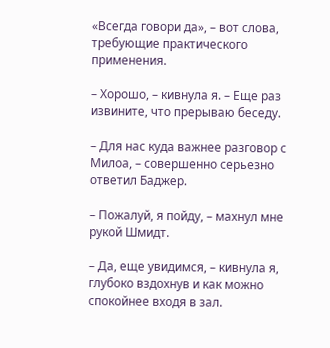«Всегда говори да», – вот слова, требующие практического применения.

– Хорошо, – кивнула я. – Еще раз извините, что прерываю беседу.

– Для нас куда важнее разговор с Милоа, – совершенно серьезно ответил Баджер.

– Пожалуй, я пойду, – махнул мне рукой Шмидт.

– Да, еще увидимся, – кивнула я, глубоко вздохнув и как можно спокойнее входя в зал.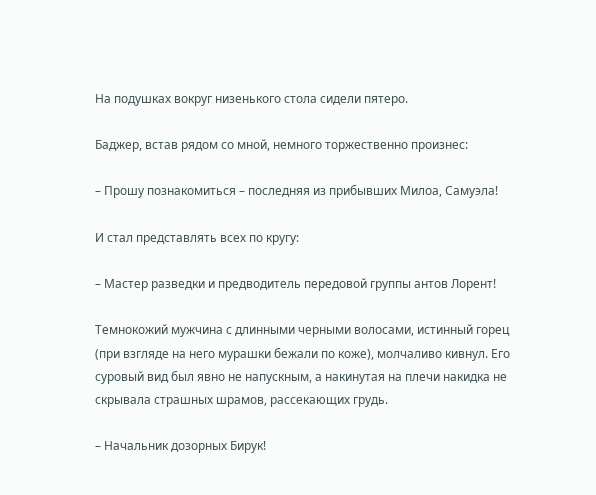На подушках вокруг низенького стола сидели пятеро.

Баджер, встав рядом со мной, немного торжественно произнес:

– Прошу познакомиться – последняя из прибывших Милоа, Самуэла!

И стал представлять всех по кругу:

– Мастер разведки и предводитель передовой группы антов Лорент!

Темнокожий мужчина с длинными черными волосами, истинный горец (при взгляде на него мурашки бежали по коже), молчаливо кивнул. Его суровый вид был явно не напускным, а накинутая на плечи накидка не скрывала страшных шрамов, рассекающих грудь.

– Начальник дозорных Бирук!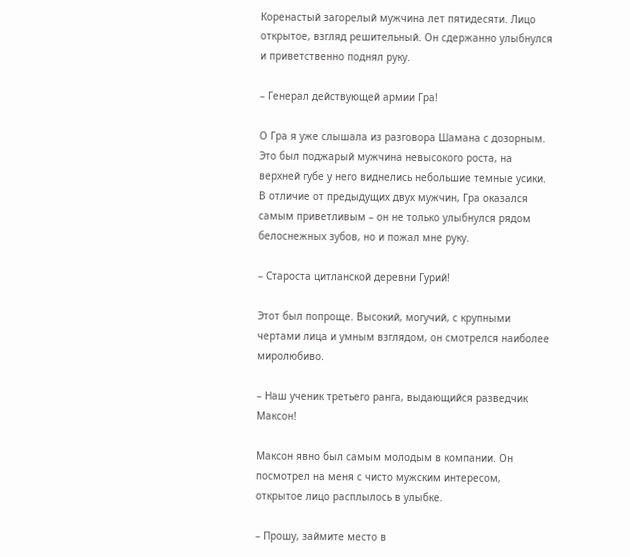Коренастый загорелый мужчина лет пятидесяти. Лицо открытое, взгляд решительный. Он сдержанно улыбнулся и приветственно поднял руку.

– Генерал действующей армии Гра!

О Гра я уже слышала из разговора Шамана с дозорным. Это был поджарый мужчина невысокого роста, на верхней губе у него виднелись небольшие темные усики. В отличие от предыдущих двух мужчин, Гра оказался самым приветливым – он не только улыбнулся рядом белоснежных зубов, но и пожал мне руку.

– Староста цитланской деревни Гурий!

Этот был попроще. Высокий, могучий, с крупными чертами лица и умным взглядом, он смотрелся наиболее миролюбиво.

– Наш ученик третьего ранга, выдающийся разведчик Максон!

Максон явно был самым молодым в компании. Он посмотрел на меня с чисто мужским интересом, открытое лицо расплылось в улыбке.

– Прошу, займите место в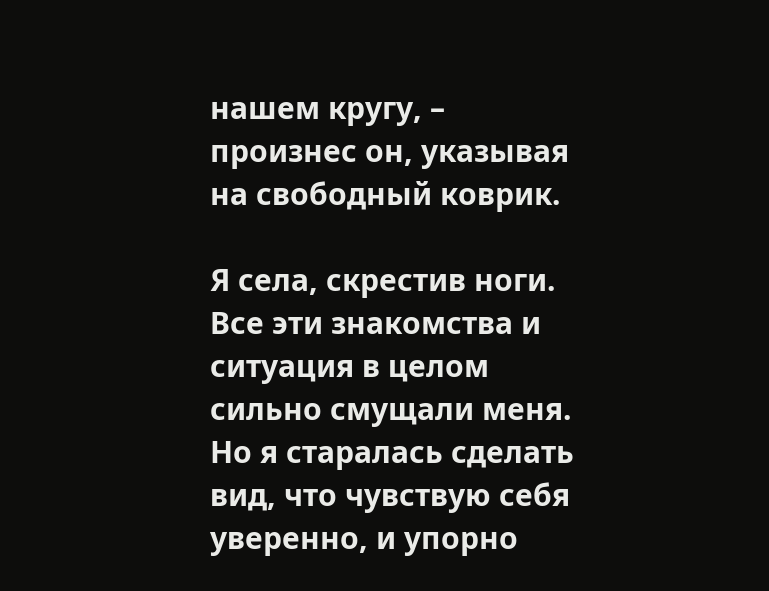нашем кругу, – произнес он, указывая на свободный коврик.

Я села, скрестив ноги. Все эти знакомства и ситуация в целом сильно смущали меня. Но я старалась сделать вид, что чувствую себя уверенно, и упорно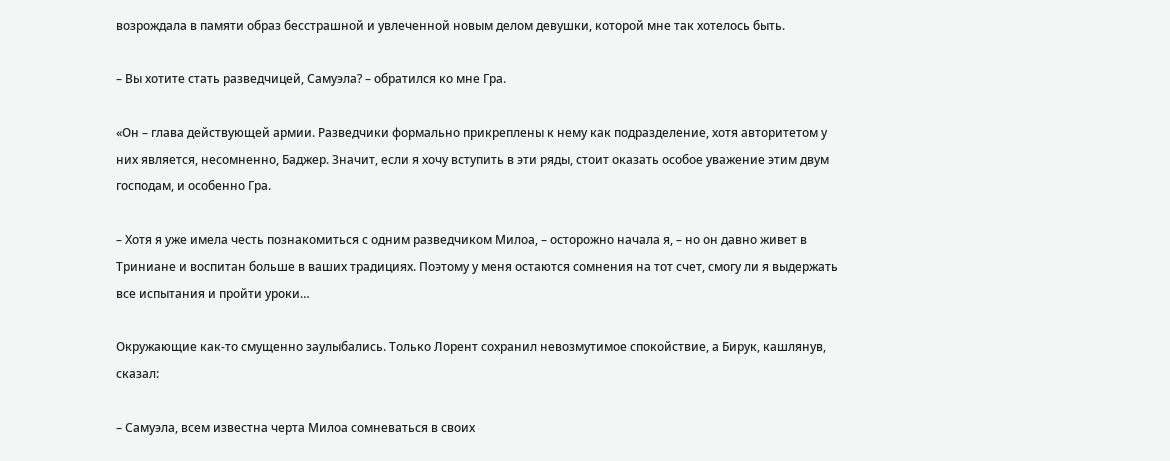возрождала в памяти образ бесстрашной и увлеченной новым делом девушки, которой мне так хотелось быть.

– Вы хотите стать разведчицей, Самуэла? – обратился ко мне Гра.

«Он – глава действующей армии. Разведчики формально прикреплены к нему как подразделение, хотя авторитетом у них является, несомненно, Баджер. Значит, если я хочу вступить в эти ряды, стоит оказать особое уважение этим двум господам, и особенно Гра.

– Хотя я уже имела честь познакомиться с одним разведчиком Милоа, – осторожно начала я, – но он давно живет в Триниане и воспитан больше в ваших традициях. Поэтому у меня остаются сомнения на тот счет, смогу ли я выдержать все испытания и пройти уроки…

Окружающие как-то смущенно заулыбались. Только Лорент сохранил невозмутимое спокойствие, а Бирук, кашлянув, сказал:

– Самуэла, всем известна черта Милоа сомневаться в своих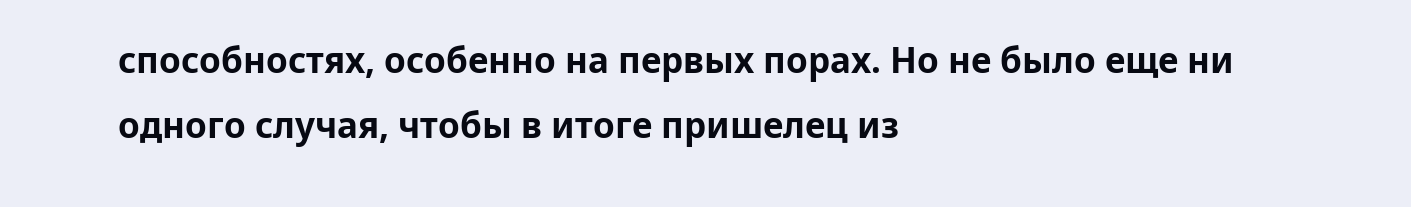способностях, особенно на первых порах. Но не было еще ни одного случая, чтобы в итоге пришелец из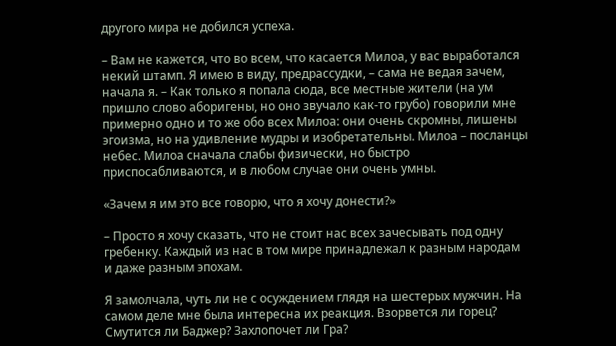другого мира не добился успеха.

– Вам не кажется, что во всем, что касается Милоа, у вас выработался некий штамп. Я имею в виду, предрассудки, – сама не ведая зачем, начала я. – Как только я попала сюда, все местные жители (на ум пришло слово аборигены, но оно звучало как-то грубо) говорили мне примерно одно и то же обо всех Милоа: они очень скромны, лишены эгоизма, но на удивление мудры и изобретательны. Милоа – посланцы небес. Милоа сначала слабы физически, но быстро приспосабливаются, и в любом случае они очень умны.

«Зачем я им это все говорю, что я хочу донести?»

– Просто я хочу сказать, что не стоит нас всех зачесывать под одну гребенку. Каждый из нас в том мире принадлежал к разным народам и даже разным эпохам.

Я замолчала, чуть ли не с осуждением глядя на шестерых мужчин. На самом деле мне была интересна их реакция. Взорвется ли горец? Смутится ли Баджер? Захлопочет ли Гра?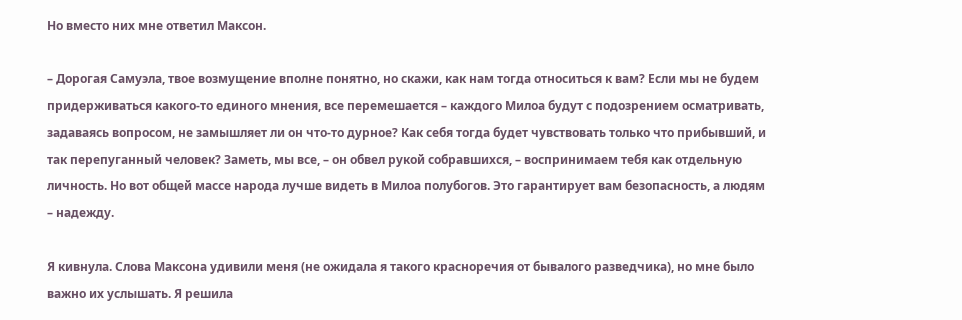Но вместо них мне ответил Максон.

– Дорогая Самуэла, твое возмущение вполне понятно, но скажи, как нам тогда относиться к вам? Если мы не будем придерживаться какого-то единого мнения, все перемешается – каждого Милоа будут с подозрением осматривать, задаваясь вопросом, не замышляет ли он что-то дурное? Как себя тогда будет чувствовать только что прибывший, и так перепуганный человек? Заметь, мы все, – он обвел рукой собравшихся, – воспринимаем тебя как отдельную личность. Но вот общей массе народа лучше видеть в Милоа полубогов. Это гарантирует вам безопасность, а людям – надежду.

Я кивнула. Слова Максона удивили меня (не ожидала я такого красноречия от бывалого разведчика), но мне было важно их услышать. Я решила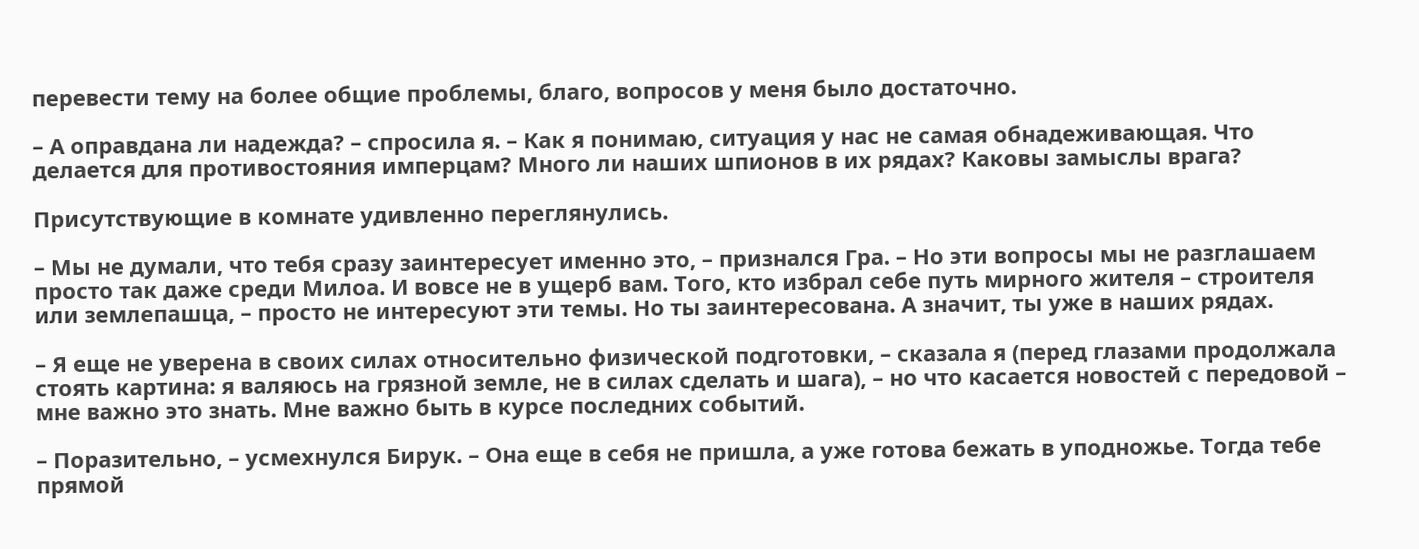перевести тему на более общие проблемы, благо, вопросов у меня было достаточно.

– А оправдана ли надежда? – спросила я. – Как я понимаю, ситуация у нас не самая обнадеживающая. Что делается для противостояния имперцам? Много ли наших шпионов в их рядах? Каковы замыслы врага?

Присутствующие в комнате удивленно переглянулись.

– Мы не думали, что тебя сразу заинтересует именно это, – признался Гра. – Но эти вопросы мы не разглашаем просто так даже среди Милоа. И вовсе не в ущерб вам. Того, кто избрал себе путь мирного жителя – строителя или землепашца, – просто не интересуют эти темы. Но ты заинтересована. А значит, ты уже в наших рядах.

– Я еще не уверена в своих силах относительно физической подготовки, – сказала я (перед глазами продолжала стоять картина: я валяюсь на грязной земле, не в силах сделать и шага), – но что касается новостей с передовой – мне важно это знать. Мне важно быть в курсе последних событий.

– Поразительно, – усмехнулся Бирук. – Она еще в себя не пришла, а уже готова бежать в уподножье. Тогда тебе прямой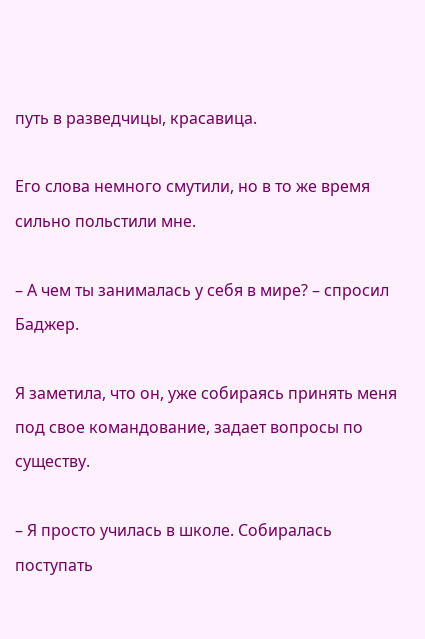путь в разведчицы, красавица.

Его слова немного смутили, но в то же время сильно польстили мне.

– А чем ты занималась у себя в мире? – спросил Баджер.

Я заметила, что он, уже собираясь принять меня под свое командование, задает вопросы по существу.

– Я просто училась в школе. Собиралась поступать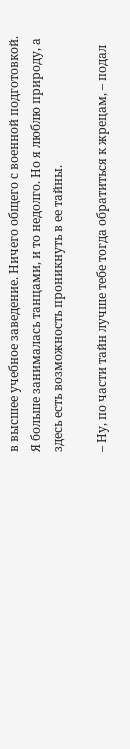в высшее учебное заведение. Ничего общего с военной подготовкой. Я больше занималась танцами, и то недолго. Но я люблю природу, а здесь есть возможность проникнуть в ее тайны.

– Ну, по части тайн лучше тебе тогда обратиться к жрецам, – подал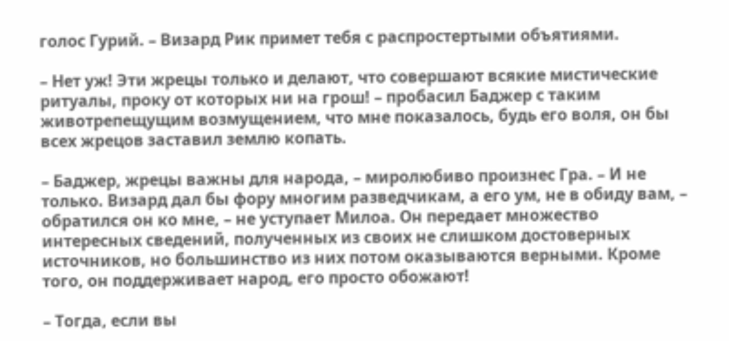голос Гурий. – Визард Рик примет тебя с распростертыми объятиями.

– Нет уж! Эти жрецы только и делают, что совершают всякие мистические ритуалы, проку от которых ни на грош! – пробасил Баджер с таким животрепещущим возмущением, что мне показалось, будь его воля, он бы всех жрецов заставил землю копать.

– Баджер, жрецы важны для народа, – миролюбиво произнес Гра. – И не только. Визард дал бы фору многим разведчикам, а его ум, не в обиду вам, – обратился он ко мне, – не уступает Милоа. Он передает множество интересных сведений, полученных из своих не слишком достоверных источников, но большинство из них потом оказываются верными. Кроме того, он поддерживает народ, его просто обожают!

– Тогда, если вы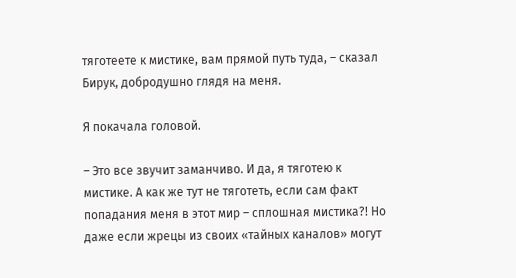тяготеете к мистике, вам прямой путь туда, – сказал Бирук, добродушно глядя на меня.

Я покачала головой.

– Это все звучит заманчиво. И да, я тяготею к мистике. А как же тут не тяготеть, если сам факт попадания меня в этот мир – сплошная мистика?! Но даже если жрецы из своих «тайных каналов» могут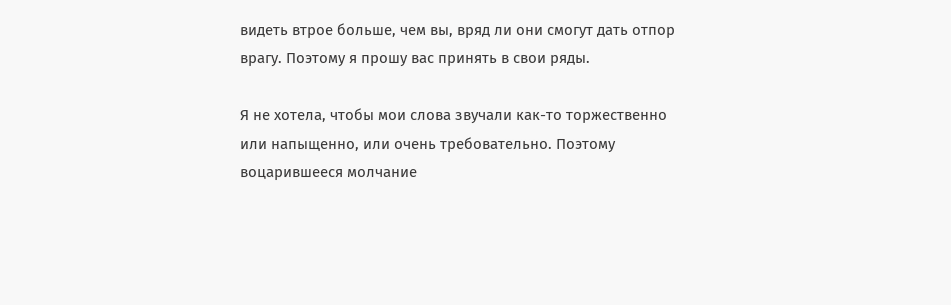видеть втрое больше, чем вы, вряд ли они смогут дать отпор врагу. Поэтому я прошу вас принять в свои ряды.

Я не хотела, чтобы мои слова звучали как-то торжественно или напыщенно, или очень требовательно. Поэтому воцарившееся молчание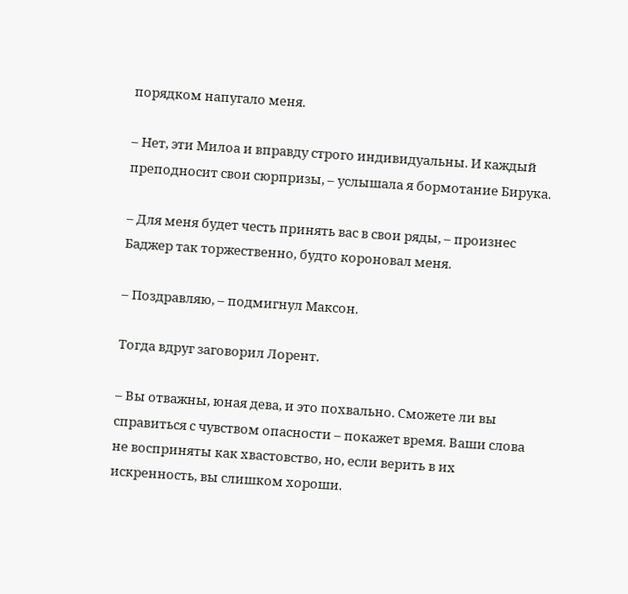порядком напугало меня.

– Нет, эти Милоа и вправду строго индивидуальны. И каждый преподносит свои сюрпризы, – услышала я бормотание Бирука.

– Для меня будет честь принять вас в свои ряды, – произнес Баджер так торжественно, будто короновал меня.

– Поздравляю, – подмигнул Максон.

Тогда вдруг заговорил Лорент.

– Вы отважны, юная дева, и это похвально. Сможете ли вы справиться с чувством опасности – покажет время. Ваши слова не восприняты как хвастовство, но, если верить в их искренность, вы слишком хороши.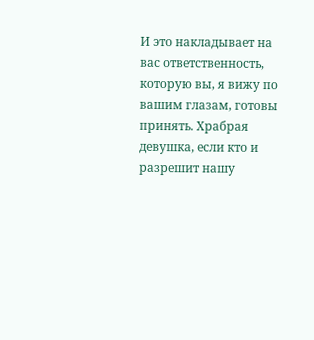И это накладывает на вас ответственность, которую вы, я вижу по вашим глазам, готовы принять. Храбрая девушка, если кто и разрешит нашу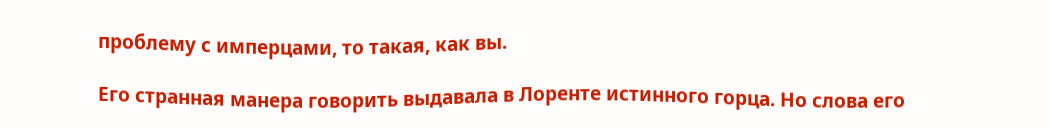проблему с имперцами, то такая, как вы.

Его странная манера говорить выдавала в Лоренте истинного горца. Но слова его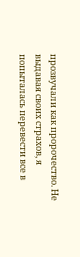прозвучали как пророчество. Не выдавая своих страхов, я попыталась перевести все в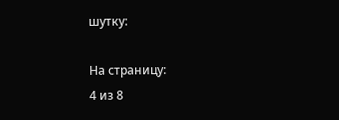шутку:

На страницу:
4 из 8